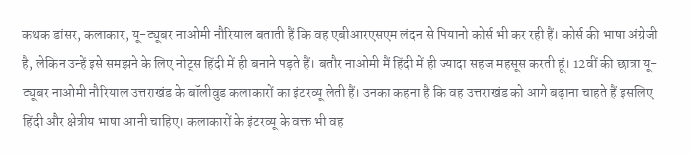कथक डांसर, कलाकार, यू-ट्यूबर नाओमी नौरियाल बताती हैं कि वह एबीआरएसएम लंदन से पियानो कोर्स भी कर रही हैं। कोर्स की भाषा अंग्रेजी है, लेकिन उन्हें इसे समझने के लिए नोट्स हिंदी में ही बनाने पड़ते हैं। बतौर नाओमी मैं हिंदी में ही ज्यादा सहज महसूस करती हूं। 12वीं की छात्रा यू-ट्यूबर नाओमी नौरियाल उत्तराखंड के बॉलीवुड कलाकारों का इंटरव्यू लेती हैं। उनका कहना है कि वह उत्तराखंड को आगे बढ़ाना चाहते हैं इसलिए हिंदी और क्षेत्रीय भाषा आनी चाहिए। कलाकारों के इंटरव्यू के वक्त भी वह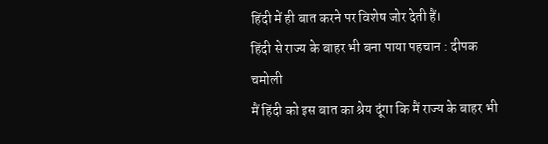हिंदी में ही बात करने पर विशेष जोर देती हैं।
हिंदी से राज्य के बाहर भी बना पाया पहचान : दीपक चमोली
मैं हिंदी को इस बात का श्रेय दूंगा कि मैं राज्य के बाहर भी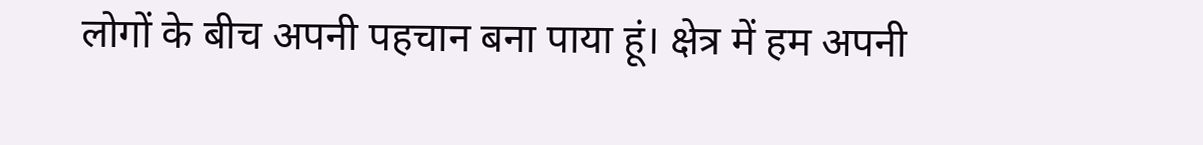लोगों के बीच अपनी पहचान बना पाया हूं। क्षेत्र में हम अपनी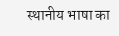स्थानीय भाषा का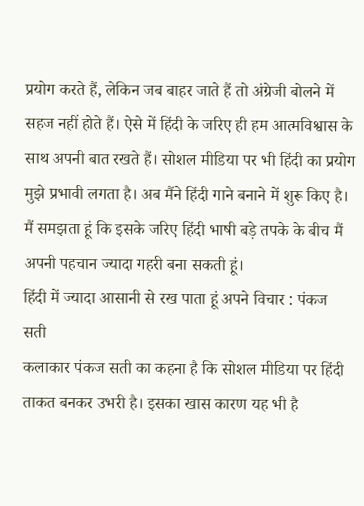प्रयोग करते हैं, लेकिन जब बाहर जाते हैं तो अंग्रेजी बोलने में सहज नहीं होते हैं। ऐसे में हिंदी के जरिए ही हम आत्मविश्वास के साथ अपनी बात रखते हैं। सोशल मीडिया पर भी हिंदी का प्रयोग मुझे प्रभावी लगता है। अब मैंने हिंदी गाने बनाने में शुरू किए है। मैं समझता हूं कि इसके जरिए हिंदी भाषी बड़े तपके के बीच मैं अपनी पहचान ज्यादा गहरी बना सकती हूं।
हिंदी में ज्यादा आसानी से रख पाता हूं अपने विचार : पंकज सती
कलाकार पंकज सती का कहना है कि सोशल मीडिया पर हिंदी ताकत बनकर उभरी है। इसका खास कारण यह भी है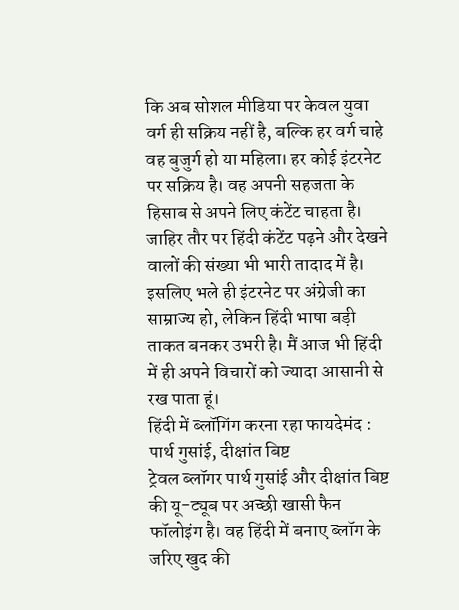कि अब सोशल मीडिया पर केवल युवा वर्ग ही सक्रिय नहीं है, बल्कि हर वर्ग चाहे वह बुजुर्ग हो या महिला। हर कोई इंटरनेट पर सक्रिय है। वह अपनी सहजता के हिसाब से अपने लिए कंटेंट चाहता है। जाहिर तौर पर हिंदी कंटेंट पढ़ने और देखने वालों की संख्या भी भारी तादाद में है। इसलिए भले ही इंटरनेट पर अंग्रेजी का साम्राज्य हो, लेकिन हिंदी भाषा बड़ी ताकत बनकर उभरी है। मैं आज भी हिंदी में ही अपने विचारों को ज्यादा आसानी से रख पाता हूं।
हिंदी में ब्लॉगिंग करना रहा फायदेमंद : पार्थ गुसांई, दीक्षांत बिष्ट
ट्रेवल ब्लॉगर पार्थ गुसांई और दीक्षांत बिष्ट की यू-ट्यूब पर अच्छी खासी फैन फॉलोइंग है। वह हिंदी में बनाए ब्लॉग के जरिए खुद की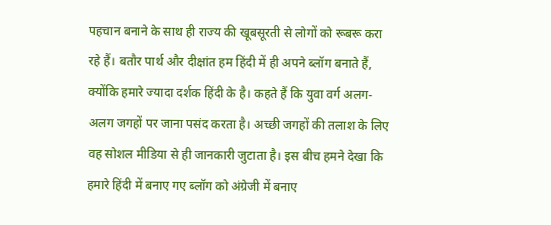पहचान बनाने के साथ ही राज्य की खूबसूरती से लोगों को रूबरू करा रहे हैं। बतौर पार्थ और दीक्षांत हम हिंदी में ही अपने ब्लॉग बनाते हैं, क्योंकि हमारे ज्यादा दर्शक हिंदी के है। कहते हैं कि युवा वर्ग अलग-अलग जगहों पर जाना पसंद करता है। अच्छी जगहों की तलाश के लिए वह सोशल मीडिया से ही जानकारी जुटाता है। इस बीच हमने देखा कि हमारे हिंदी में बनाए गए ब्लॉग को अंग्रेजी में बनाए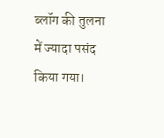ब्लॉग की तुलना में ज्यादा पसंद किया गया।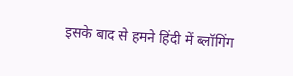इसके बाद से हमने हिंदी में ब्लॉगिंग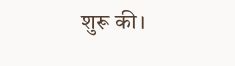शुरू की।